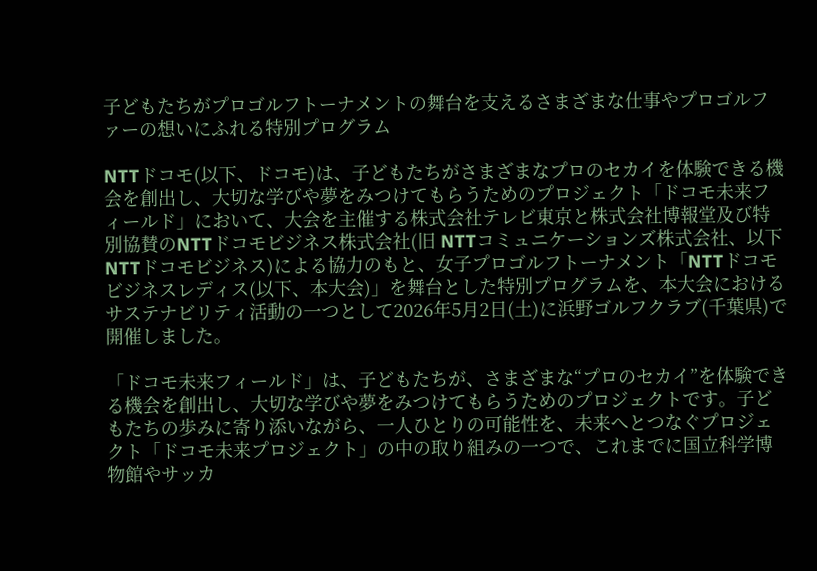子どもたちがプロゴルフトーナメントの舞台を支えるさまざまな仕事やプロゴルファーの想いにふれる特別プログラム

NTTドコモ(以下、ドコモ)は、子どもたちがさまざまなプロのセカイを体験できる機会を創出し、大切な学びや夢をみつけてもらうためのプロジェクト「ドコモ未来フィールド」において、大会を主催する株式会社テレビ東京と株式会社博報堂及び特別協賛のNTTドコモビジネス株式会社(旧 NTTコミュニケーションズ株式会社、以下 NTTドコモビジネス)による協力のもと、女子プロゴルフトーナメント「NTTドコモビジネスレディス(以下、本大会)」を舞台とした特別プログラムを、本大会におけるサステナビリティ活動の一つとして2026年5月2日(土)に浜野ゴルフクラブ(千葉県)で開催しました。

「ドコモ未来フィールド」は、子どもたちが、さまざまな“プロのセカイ”を体験できる機会を創出し、大切な学びや夢をみつけてもらうためのプロジェクトです。子どもたちの歩みに寄り添いながら、一人ひとりの可能性を、未来へとつなぐプロジェクト「ドコモ未来プロジェクト」の中の取り組みの一つで、これまでに国立科学博物館やサッカ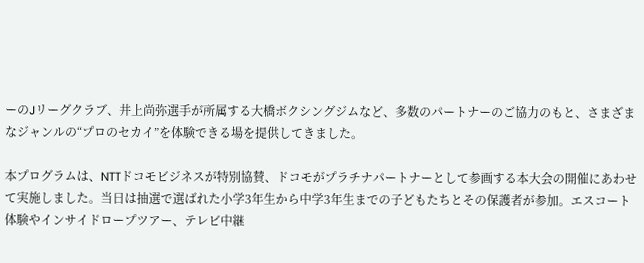ーのJリーグクラブ、井上尚弥選手が所属する大橋ボクシングジムなど、多数のパートナーのご協力のもと、さまざまなジャンルの“プロのセカイ”を体験できる場を提供してきました。

本プログラムは、NTTドコモビジネスが特別協賛、ドコモがプラチナパートナーとして参画する本大会の開催にあわせて実施しました。当日は抽選で選ばれた小学3年生から中学3年生までの子どもたちとその保護者が参加。エスコート体験やインサイドロープツアー、テレビ中継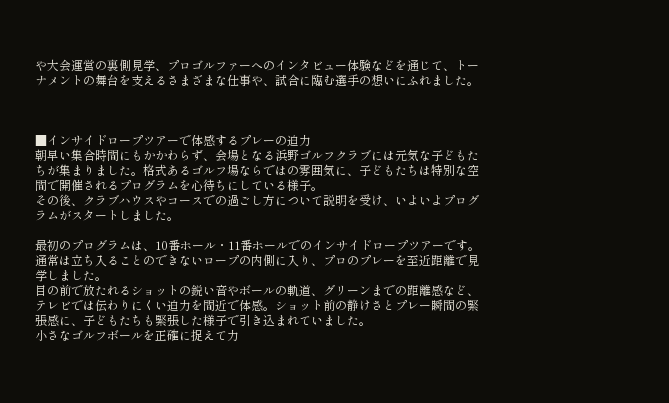や大会運営の裏側見学、プロゴルファーへのインタビュー体験などを通じて、トーナメントの舞台を支えるさまざまな仕事や、試合に臨む選手の想いにふれました。



■インサイドロープツアーで体感するプレーの迫力
朝早い集合時間にもかかわらず、会場となる浜野ゴルフクラブには元気な子どもたちが集まりました。格式あるゴルフ場ならではの雰囲気に、子どもたちは特別な空間で開催されるプログラムを心待ちにしている様子。
その後、クラブハウスやコースでの過ごし方について説明を受け、いよいよプログラムがスタートしました。

最初のプログラムは、10番ホール・11番ホールでのインサイドロープツアーです。通常は立ち入ることのできないロープの内側に入り、プロのプレーを至近距離で見学しました。
目の前で放たれるショットの鋭い音やボールの軌道、グリーンまでの距離感など、テレビでは伝わりにくい迫力を間近で体感。ショット前の静けさとプレー瞬間の緊張感に、子どもたちも緊張した様子で引き込まれていました。
小さなゴルフボールを正確に捉えて力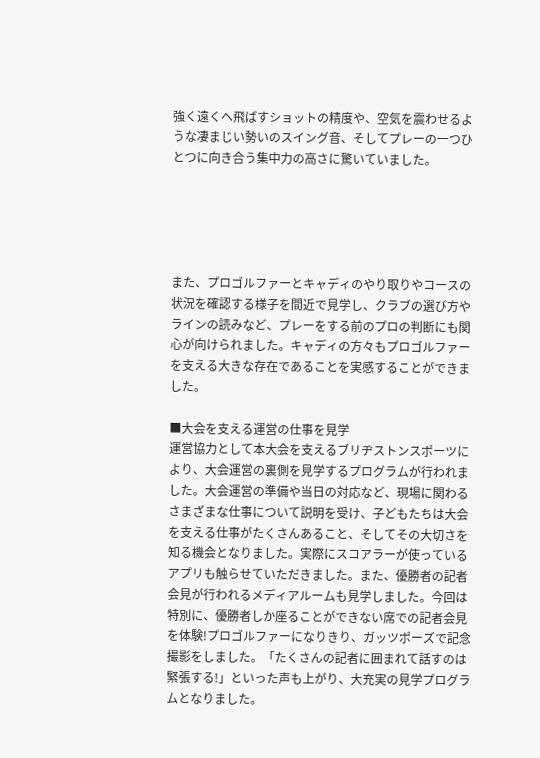強く遠くへ飛ばすショットの精度や、空気を震わせるような凄まじい勢いのスイング音、そしてプレーの一つひとつに向き合う集中力の高さに驚いていました。





また、プロゴルファーとキャディのやり取りやコースの状況を確認する様子を間近で見学し、クラブの選び方やラインの読みなど、プレーをする前のプロの判断にも関心が向けられました。キャディの方々もプロゴルファーを支える大きな存在であることを実感することができました。

■大会を支える運営の仕事を見学
運営協力として本大会を支えるブリヂストンスポーツにより、大会運営の裏側を見学するプログラムが行われました。大会運営の準備や当日の対応など、現場に関わるさまざまな仕事について説明を受け、子どもたちは大会を支える仕事がたくさんあること、そしてその大切さを知る機会となりました。実際にスコアラーが使っているアプリも触らせていただきました。また、優勝者の記者会見が行われるメディアルームも見学しました。今回は特別に、優勝者しか座ることができない席での記者会見を体験!プロゴルファーになりきり、ガッツポーズで記念撮影をしました。「たくさんの記者に囲まれて話すのは緊張する!」といった声も上がり、大充実の見学プログラムとなりました。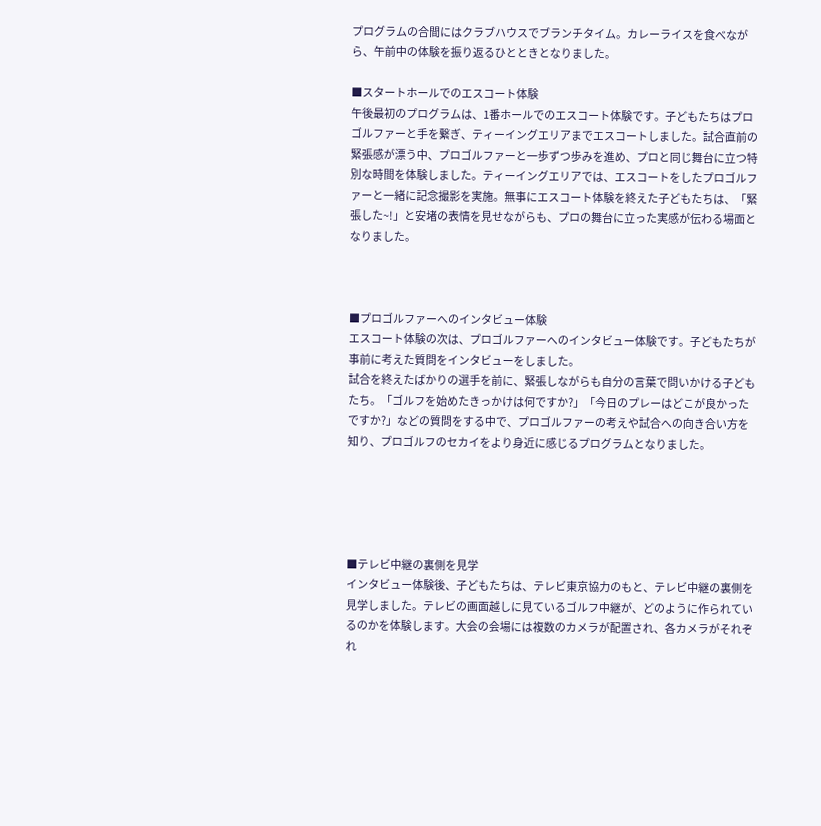プログラムの合間にはクラブハウスでブランチタイム。カレーライスを食べながら、午前中の体験を振り返るひとときとなりました。

■スタートホールでのエスコート体験
午後最初のプログラムは、1番ホールでのエスコート体験です。子どもたちはプロゴルファーと手を繋ぎ、ティーイングエリアまでエスコートしました。試合直前の緊張感が漂う中、プロゴルファーと一歩ずつ歩みを進め、プロと同じ舞台に立つ特別な時間を体験しました。ティーイングエリアでは、エスコートをしたプロゴルファーと一緒に記念撮影を実施。無事にエスコート体験を終えた子どもたちは、「緊張した~!」と安堵の表情を見せながらも、プロの舞台に立った実感が伝わる場面となりました。



■プロゴルファーへのインタビュー体験
エスコート体験の次は、プロゴルファーへのインタビュー体験です。子どもたちが事前に考えた質問をインタビューをしました。
試合を終えたばかりの選手を前に、緊張しながらも自分の言葉で問いかける子どもたち。「ゴルフを始めたきっかけは何ですか?」「今日のプレーはどこが良かったですか?」などの質問をする中で、プロゴルファーの考えや試合への向き合い方を知り、プロゴルフのセカイをより身近に感じるプログラムとなりました。





■テレビ中継の裏側を見学
インタビュー体験後、子どもたちは、テレビ東京協力のもと、テレビ中継の裏側を見学しました。テレビの画面越しに見ているゴルフ中継が、どのように作られているのかを体験します。大会の会場には複数のカメラが配置され、各カメラがそれぞれ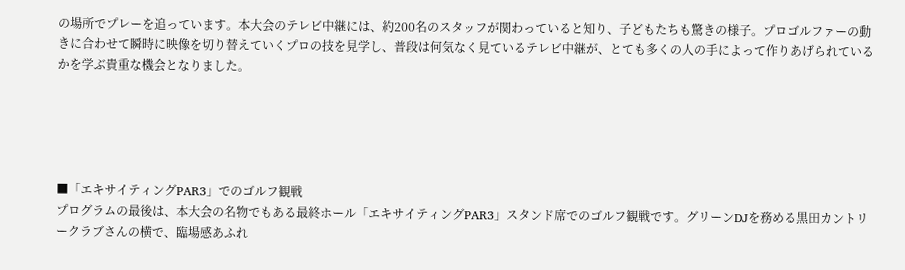の場所でプレーを追っています。本大会のテレビ中継には、約200名のスタッフが関わっていると知り、子どもたちも驚きの様子。プロゴルファーの動きに合わせて瞬時に映像を切り替えていくプロの技を見学し、普段は何気なく見ているテレビ中継が、とても多くの人の手によって作りあげられているかを学ぶ貴重な機会となりました。





■「エキサイティングPAR3」でのゴルフ観戦
プログラムの最後は、本大会の名物でもある最終ホール「エキサイティングPAR3」スタンド席でのゴルフ観戦です。グリーンDJを務める黒田カントリークラブさんの横で、臨場感あふれ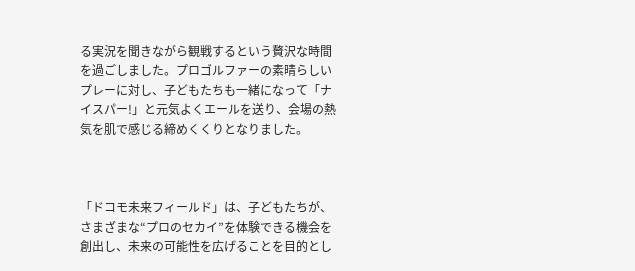る実況を聞きながら観戦するという贅沢な時間を過ごしました。プロゴルファーの素晴らしいプレーに対し、子どもたちも一緒になって「ナイスパー!」と元気よくエールを送り、会場の熱気を肌で感じる締めくくりとなりました。



「ドコモ未来フィールド」は、子どもたちが、さまざまな“プロのセカイ”を体験できる機会を創出し、未来の可能性を広げることを目的とし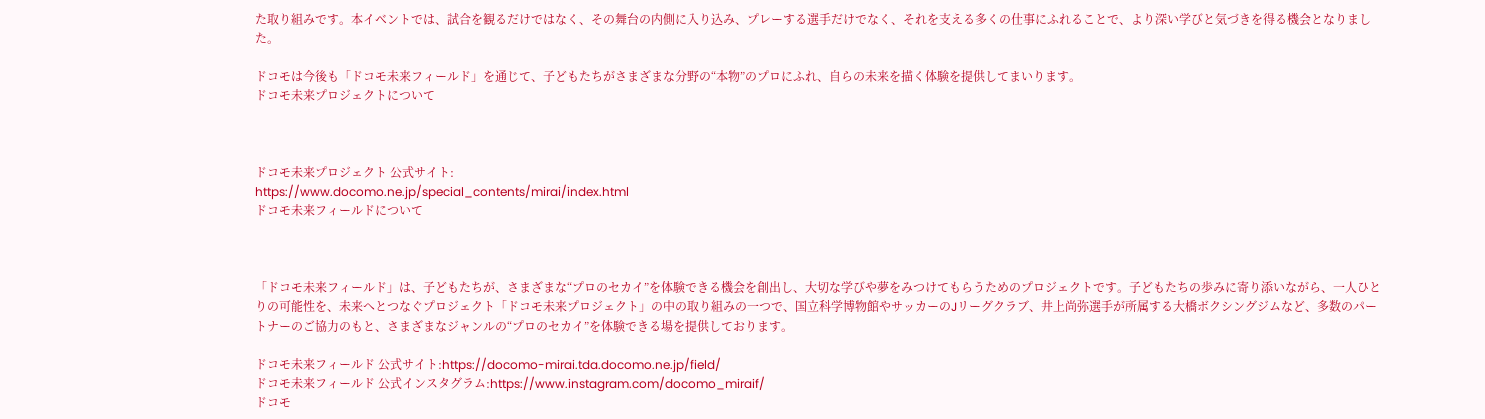た取り組みです。本イベントでは、試合を観るだけではなく、その舞台の内側に入り込み、プレーする選手だけでなく、それを支える多くの仕事にふれることで、より深い学びと気づきを得る機会となりました。

ドコモは今後も「ドコモ未来フィールド」を通じて、子どもたちがさまざまな分野の“本物”のプロにふれ、自らの未来を描く体験を提供してまいります。
ドコモ未来プロジェクトについて



ドコモ未来プロジェクト 公式サイト:
https://www.docomo.ne.jp/special_contents/mirai/index.html
ドコモ未来フィールドについて



「ドコモ未来フィールド」は、子どもたちが、さまざまな“プロのセカイ”を体験できる機会を創出し、大切な学びや夢をみつけてもらうためのプロジェクトです。子どもたちの歩みに寄り添いながら、一人ひとりの可能性を、未来へとつなぐプロジェクト「ドコモ未来プロジェクト」の中の取り組みの一つで、国立科学博物館やサッカーのJリーグクラブ、井上尚弥選手が所属する大橋ボクシングジムなど、多数のパートナーのご協力のもと、さまざまなジャンルの“プロのセカイ”を体験できる場を提供しております。

ドコモ未来フィールド 公式サイト:https://docomo-mirai.tda.docomo.ne.jp/field/
ドコモ未来フィールド 公式インスタグラム:https://www.instagram.com/docomo_miraif/
ドコモ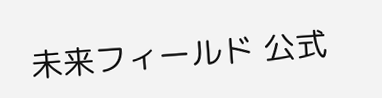未来フィールド 公式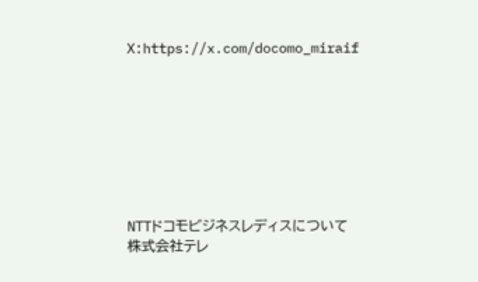X:https://x.com/docomo_miraif








NTTドコモビジネスレディスについて
株式会社テレ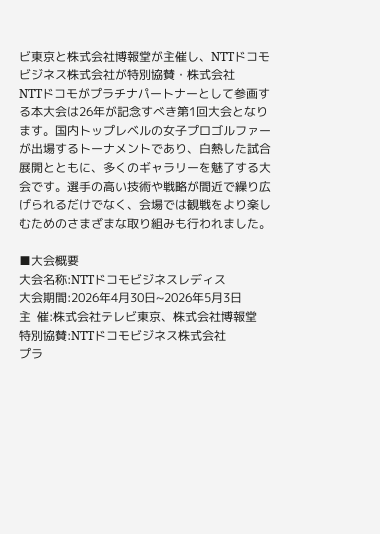ビ東京と株式会社博報堂が主催し、NTTドコモビジネス株式会社が特別協賛・株式会社
NTTドコモがプラチナパートナーとして参画する本大会は26年が記念すべき第1回大会となります。国内トップレベルの女子プロゴルファーが出場するトーナメントであり、白熱した試合展開とともに、多くのギャラリーを魅了する大会です。選手の高い技術や戦略が間近で繰り広げられるだけでなく、会場では観戦をより楽しむためのさまざまな取り組みも行われました。

■大会概要
大会名称:NTTドコモビジネスレディス
大会期間:2026年4月30日~2026年5月3日
主  催:株式会社テレビ東京、株式会社博報堂
特別協賛:NTTドコモビジネス株式会社
プラ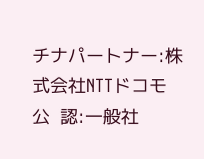チナパートナー:株式会社NTTドコモ
公  認:一般社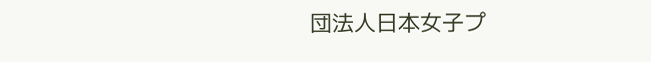団法人日本女子プ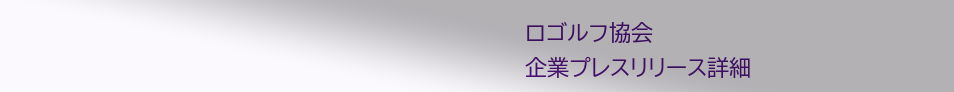ロゴルフ協会
企業プレスリリース詳細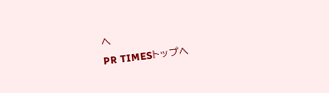へ
PR TIMESトップへ